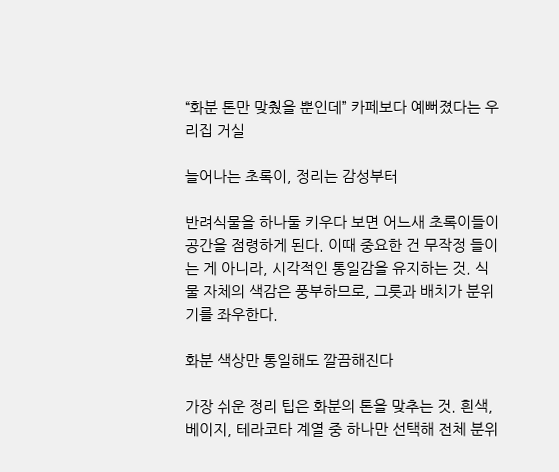“화분 톤만 맞췄을 뿐인데” 카페보다 예뻐졌다는 우리집 거실

늘어나는 초록이, 정리는 감성부터

반려식물을 하나둘 키우다 보면 어느새 초록이들이 공간을 점령하게 된다. 이때 중요한 건 무작정 들이는 게 아니라, 시각적인 통일감을 유지하는 것. 식물 자체의 색감은 풍부하므로, 그릇과 배치가 분위기를 좌우한다.

화분 색상만 통일해도 깔끔해진다

가장 쉬운 정리 팁은 화분의 톤을 맞추는 것. 흰색, 베이지, 테라코타 계열 중 하나만 선택해 전체 분위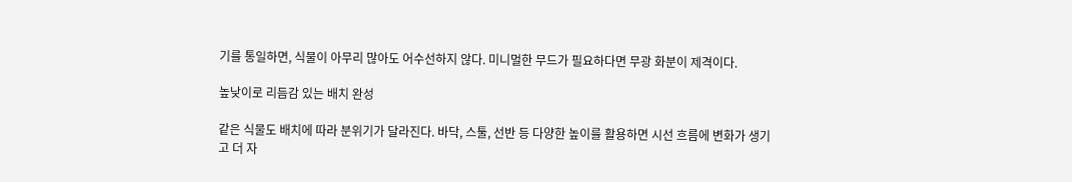기를 통일하면, 식물이 아무리 많아도 어수선하지 않다. 미니멀한 무드가 필요하다면 무광 화분이 제격이다.

높낮이로 리듬감 있는 배치 완성

같은 식물도 배치에 따라 분위기가 달라진다. 바닥, 스툴, 선반 등 다양한 높이를 활용하면 시선 흐름에 변화가 생기고 더 자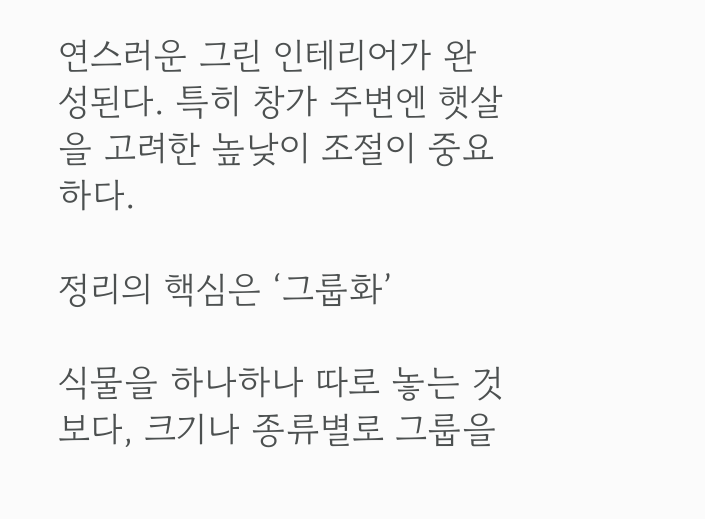연스러운 그린 인테리어가 완성된다. 특히 창가 주변엔 햇살을 고려한 높낮이 조절이 중요하다.

정리의 핵심은 ‘그룹화’

식물을 하나하나 따로 놓는 것보다, 크기나 종류별로 그룹을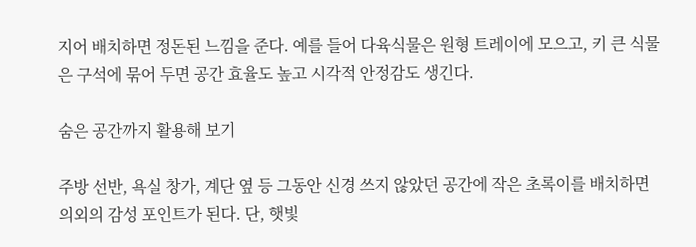지어 배치하면 정돈된 느낌을 준다. 예를 들어 다육식물은 원형 트레이에 모으고, 키 큰 식물은 구석에 묶어 두면 공간 효율도 높고 시각적 안정감도 생긴다.

숨은 공간까지 활용해 보기

주방 선반, 욕실 창가, 계단 옆 등 그동안 신경 쓰지 않았던 공간에 작은 초록이를 배치하면 의외의 감성 포인트가 된다. 단, 햇빛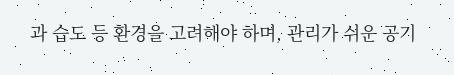과 습도 등 환경을 고려해야 하며, 관리가 쉬운 공기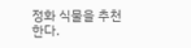정화 식물을 추천한다.